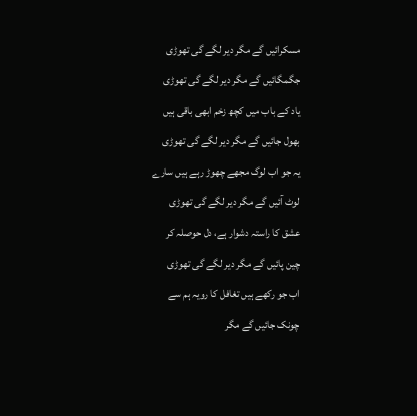مسکرائیں گے مگر دیر لگے گی تھوڑی
جگمگائیں گے مگر دیر لگے گی تھوڑی
یاد کے باب میں کچھ زخم ابھی باقی ہیں
بھول جائیں گے مگر دیر لگے گی تھوڑی
یہ جو اب لوگ مجھے چھوڑ رہے ہیں سارے
لوٹ آئیں گے مگر دیر لگے گی تھوڑی
عشق کا راستہ دشوار ہے، دل حوصلہ کر
چین پائیں گے مگر دیر لگے گی تھوڑی
اب جو رکھے ہیں تغافل کا رویہ ہم سے
چونک جائیں گے مگر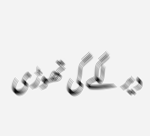دیر لگے گی تھوڑی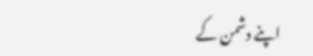اپنے دشمن کے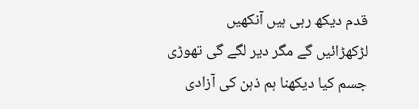قدم دیکھ رہی ہیں آنکھیں
لڑکھڑائیں گے مگر دیر لگے گی تھوڑی
جسم کیا دیکھنا ہم ذہن کی آزادی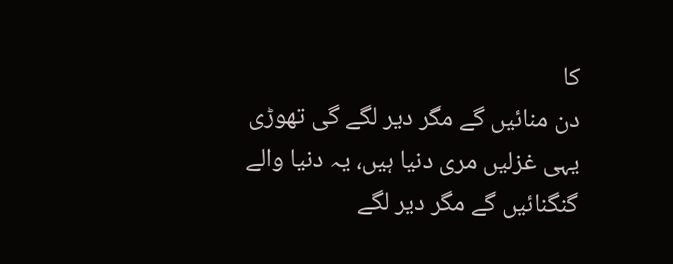کا
دن منائیں گے مگر دیر لگے گی تھوڑی
یہی غزلیں مری دنیا ہیں، یہ دنیا والے
گنگنائیں گے مگر دیر لگے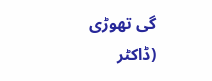گی تھوڑی
(ڈاکٹر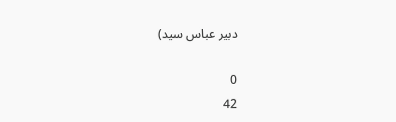دبیر عباس سید)

0
42